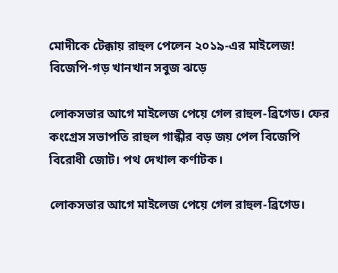মোদীকে টেক্কায় রাহুল পেলেন ২০১৯-এর মাইলেজ! বিজেপি-গড় খানখান সবুজ ঝড়ে

লোকসভার আগে মাইলেজ পেয়ে গেল রাহুল-ব্রিগেড। ফের কংগ্রেস সভাপতি রাহুল গান্ধীর বড় জয় পেল বিজেপি বিরোধী জোট। পথ দেখাল কর্ণাটক।

লোকসভার আগে মাইলেজ পেয়ে গেল রাহুল-ব্রিগেড।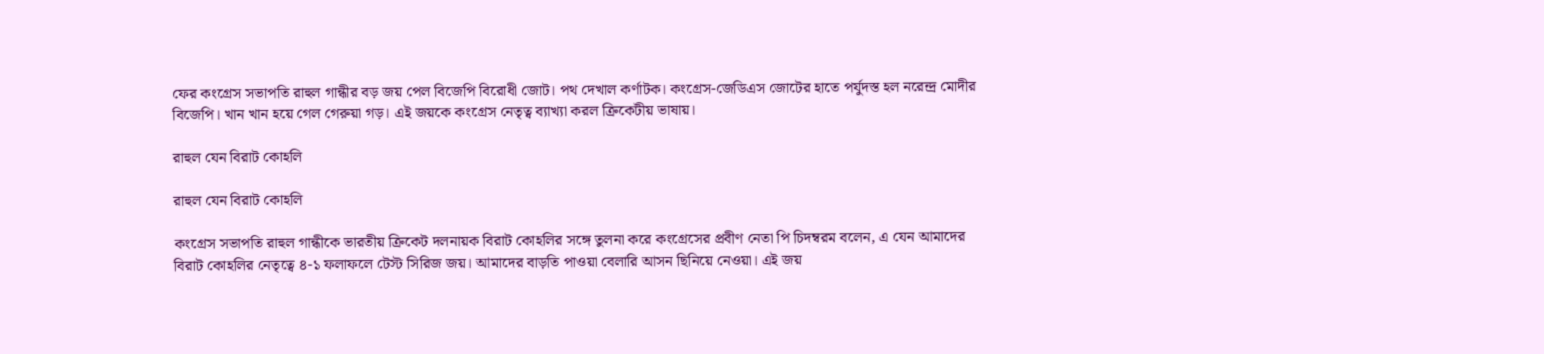ফের কংগ্রেস সভাপতি রাহুল গান্ধীর বড় জয় পেল বিজেপি বিরোধী জোট। পথ দেখাল কর্ণাটক। কংগ্রেস-জেডিএস জোটের হাতে পর্যুদস্ত হল নরেন্দ্র মোদীর বিজেপি। খান খান হয়ে গেল গেরুয়া গড়। এই জয়কে কংগ্রেস নেতৃত্ব ব্যাখ্যা করল ক্রিকেটীয় ভাষায়।

রাহুল যেন বিরাট কোহলি

রাহুল যেন বিরাট কোহলি

কংগ্রেস সভাপতি রাহুল গান্ধীকে ভারতীয় ক্রিকেট দলনায়ক বিরাট কোহলির সঙ্গে তুলনা করে কংগ্রেসের প্রবীণ নেতা পি চিদম্বরম বলেন, এ যেন আমাদের বিরাট কোহলির নেতৃত্বে ৪-১ ফলাফলে টেস্ট সিরিজ জয়। আমাদের বাড়তি পাওয়া বেলারি আসন ছিনিয়ে নেওয়া। এই জয়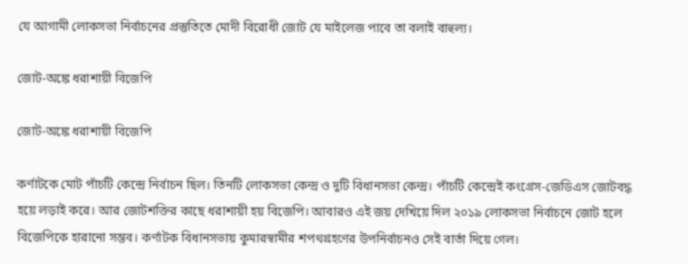যে আগামী লোকসভা নির্বাচনের প্রস্তুতিতে মোদী বিরোধী জোট যে মাইলেজ পাবে তা বলাই বাহুল্য।

জোট-অঙ্কে ধরাশায়ী বিজেপি

জোট-অঙ্কে ধরাশায়ী বিজেপি

কর্ণাটকে মোট পাঁচটি কেন্দ্রে নির্বাচন ছিল। তিনটি লোকসভা কেন্দ্র ও দুটি বিধানসভা কেন্দ্র। পাঁচটি কেন্দ্রেই কংগ্রেস-জেডিএস জোটবদ্ধ হয়ে লড়াই করে। আর জোটশক্তির কাছে ধরাশায়ী হয় বিজেপি। আবারও এই জয় দেখিয়ে দিল ২০১৯ লোকসভা নির্বাচনে জোট হলে বিজেপিকে হারানো সম্ভব। কর্ণাটক বিধানসভায় কুমারস্বামীর শপথগ্রহণের উপনির্বাচনও সেই বার্তা দিয়ে গেল।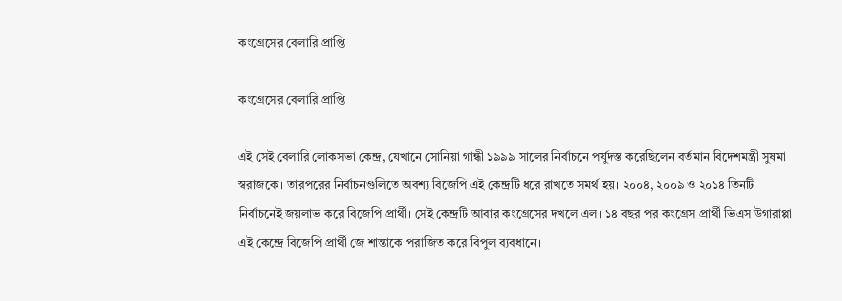কংগ্রেসের বেলারি প্রাপ্তি

কংগ্রেসের বেলারি প্রাপ্তি

এই সেই বেলারি লোকসভা কেন্দ্র, যেখানে সোনিয়া গান্ধী ১৯৯৯ সালের নির্বাচনে পর্যুদস্ত করেছিলেন বর্তমান বিদেশমন্ত্রী সুষমা স্বরাজকে। তারপরের নির্বাচনগুলিতে অবশ্য বিজেপি এই কেন্দ্রটি ধরে রাখতে সমর্থ হয়। ২০০৪, ২০০৯ ও ২০১৪ তিনটি নির্বাচনেই জয়লাভ করে বিজেপি প্রার্থী। সেই কেন্দ্রটি আবার কংগ্রেসের দখলে এল। ১৪ বছর পর কংগ্রেস প্রার্থী ভিএস উগারাপ্পা এই কেন্দ্রে বিজেপি প্রার্থী জে শান্তাকে পরাজিত করে বিপুল ব্যবধানে।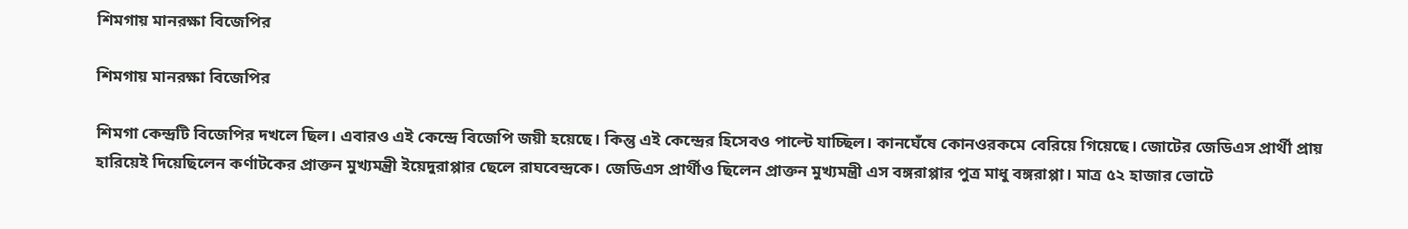শিমগায় মানরক্ষা বিজেপির

শিমগায় মানরক্ষা বিজেপির

শিমগা কেন্দ্রটি বিজেপির দখলে ছিল। এবারও এই কেন্দ্রে বিজেপি জয়ী হয়েছে। কিন্তু এই কেন্দ্রের হিসেবও পাল্টে যাচ্ছিল। কানঘেঁষে কোনওরকমে বেরিয়ে গিয়েছে। জোটের জেডিএস প্রার্থী প্রায় হারিয়েই দিয়েছিলেন কর্ণাটকের প্রাক্তন মুখ্যমন্ত্রী ইয়েদুরাপ্পার ছেলে রাঘবেন্দ্রকে। জেডিএস প্রার্থীও ছিলেন প্রাক্তন মুখ্যমন্ত্রী এস বঙ্গরাপ্পার পুত্র মাধু বঙ্গরাপ্পা। মাত্র ৫২ হাজার ভোটে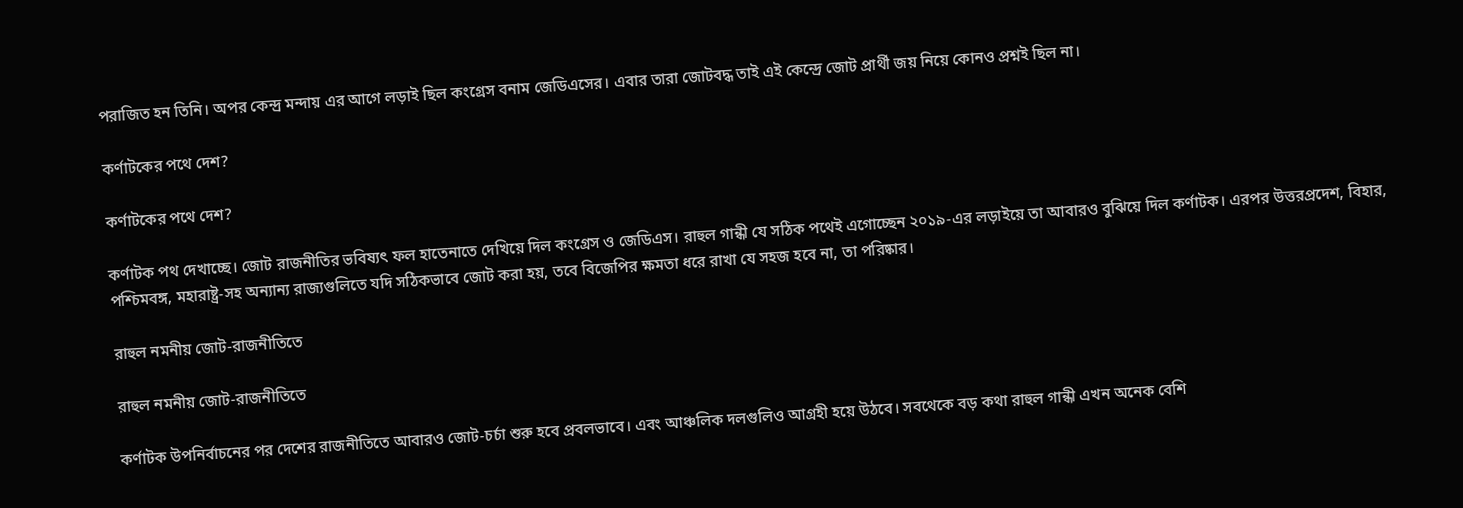পরাজিত হন তিনি। অপর কেন্দ্র মন্দায় এর আগে লড়াই ছিল কংগ্রেস বনাম জেডিএসের। এবার তারা জোটবদ্ধ তাই এই কেন্দ্রে জোট প্রার্থী জয় নিয়ে কোনও প্রশ্নই ছিল না।

কর্ণাটকের পথে দেশ?

কর্ণাটকের পথে দেশ?

কর্ণাটক পথ দেখাচ্ছে। জোট রাজনীতির ভবিষ্যৎ ফল হাতেনাতে দেখিয়ে দিল কংগ্রেস ও জেডিএস। রাহুল গান্ধী যে সঠিক পথেই এগোচ্ছেন ২০১৯-এর লড়াইয়ে তা আবারও বুঝিয়ে দিল কর্ণাটক। এরপর উত্তরপ্রদেশ, বিহার, পশ্চিমবঙ্গ, মহারাষ্ট্র-সহ অন্যান্য রাজ্যগুলিতে যদি সঠিকভাবে জোট করা হয়, তবে বিজেপির ক্ষমতা ধরে রাখা যে সহজ হবে না, তা পরিষ্কার।

রাহুল নমনীয় জোট-রাজনীতিতে

রাহুল নমনীয় জোট-রাজনীতিতে

কর্ণাটক উপনির্বাচনের পর দেশের রাজনীতিতে আবারও জোট-চর্চা শুরু হবে প্রবলভাবে। এবং আঞ্চলিক দলগুলিও আগ্রহী হয়ে উঠবে। সবথেকে বড় কথা রাহুল গান্ধী এখন অনেক বেশি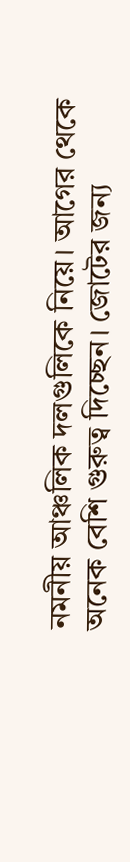নমনীয় আঞ্চলিক দলগুলিকে নিয়ে। আগের থেকে অনেক বেশি গুরুত্ব দিচ্ছেন। জোটের জন্য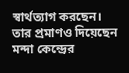স্বার্থত্যাগ করছেন। তার প্রমাণও দিয়েছেন মন্দা কেন্দ্রের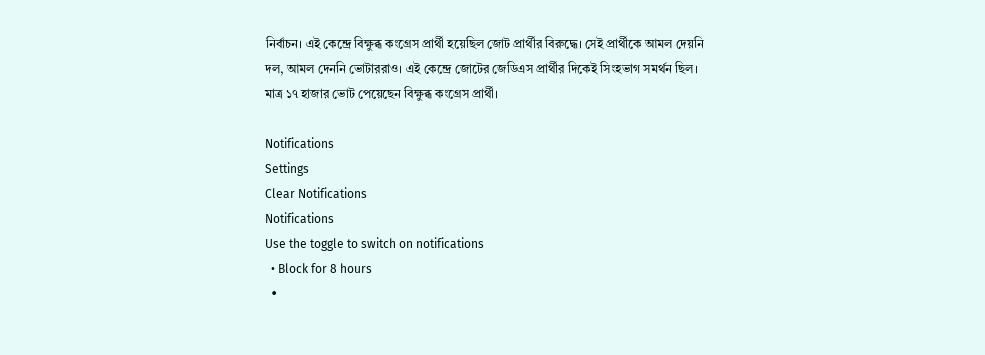নির্বাচন। এই কেন্দ্রে বিক্ষুব্ধ কংগ্রেস প্রার্থী হয়েছিল জোট প্রার্থীর বিরুদ্ধে। সেই প্রার্থীকে আমল দেয়নি দল, আমল দেননি ভোটাররাও। এই কেন্দ্রে জোটের জেডিএস প্রার্থীর দিকেই সিংহভাগ সমর্থন ছিল। মাত্র ১৭ হাজার ভোট পেয়েছেন বিক্ষুব্ধ কংগ্রেস প্রার্থী।

Notifications
Settings
Clear Notifications
Notifications
Use the toggle to switch on notifications
  • Block for 8 hours
  •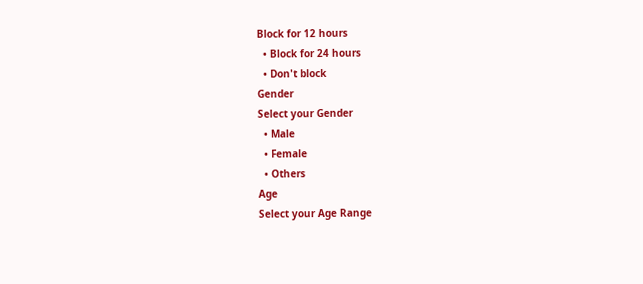Block for 12 hours
  • Block for 24 hours
  • Don't block
Gender
Select your Gender
  • Male
  • Female
  • Others
Age
Select your Age Range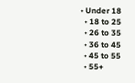• Under 18
  • 18 to 25
  • 26 to 35
  • 36 to 45
  • 45 to 55
  • 55+